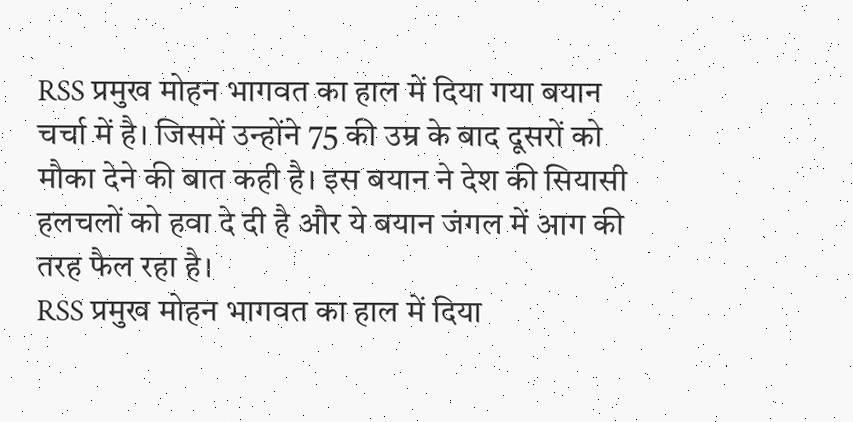RSS प्रमुख मोहन भागवत का हाल में दिया गया बयान चर्चा में है। जिसमें उन्होंने 75 की उम्र के बाद दूसरों को मौका देने की बात कही है। इस बयान ने देश की सियासी हलचलों को हवा दे दी है और ये बयान जंगल में आग की तरह फैल रहा है।
RSS प्रमुख मोहन भागवत का हाल में दिया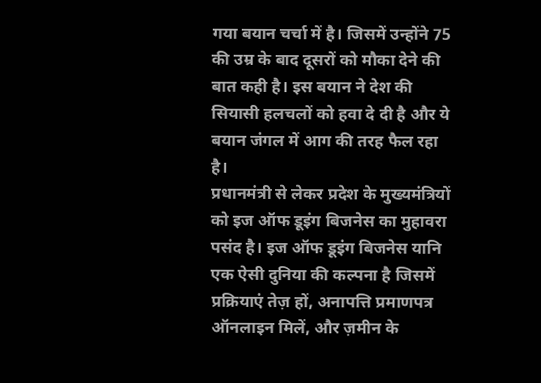गया बयान चर्चा में है। जिसमें उन्होंने 75 की उम्र के बाद दूसरों को मौका देने की बात कही है। इस बयान ने देश की सियासी हलचलों को हवा दे दी है और ये बयान जंगल में आग की तरह फैल रहा है।
प्रधानमंत्री से लेकर प्रदेश के मुख्यमंत्रियों को इज ऑफ डूइंग बिजनेस का मुहावरा पसंद है। इज ऑफ डूइंग बिजनेस यानि एक ऐसी दुनिया की कल्पना है जिसमें प्रक्रियाएं तेज़ हों, अनापत्ति प्रमाणपत्र ऑनलाइन मिलें, और ज़मीन के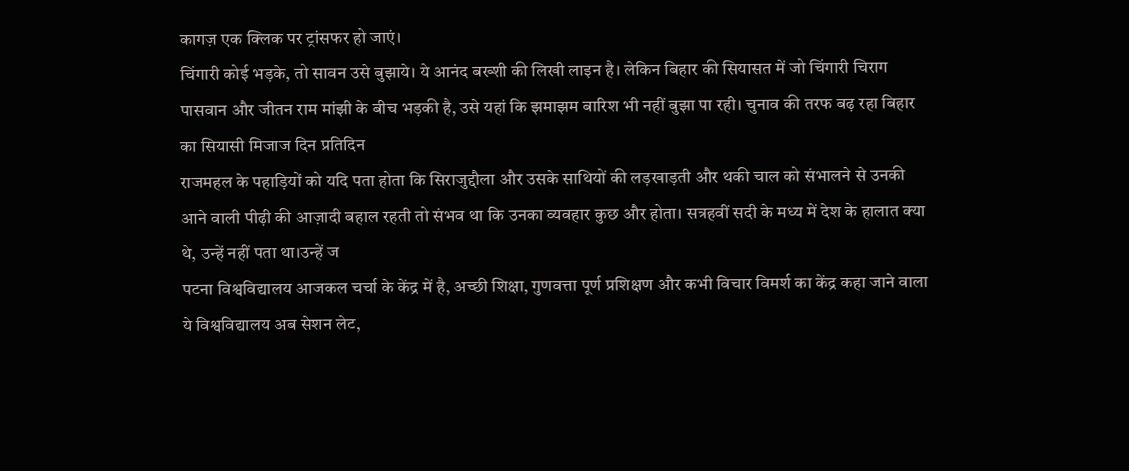कागज़ एक क्लिक पर ट्रांसफर हो जाएं।
चिंगारी कोई भड़के, तो सावन उसे बुझाये। ये आनंद बख्शी की लिखी लाइन है। लेकिन बिहार की सियासत में जो चिंगारी चिराग पासवान और जीतन राम मांझी के बीच भड़की है, उसे यहां कि झमाझम बारिश भी नहीं बुझा पा रही। चुनाव की तरफ बढ़ रहा बिहार का सियासी मिजाज दिन प्रतिदिन
राजमहल के पहाड़ियों को यदि पता होता कि सिराजुद्दौला और उसके साथियों की लड़खाड़ती और थकी चाल को संभालने से उनकी आने वाली पीढ़ी की आज़ादी बहाल रहती तो संभव था कि उनका व्यवहार कुछ और होता। सत्रहवीं सदी के मध्य में देश के हालात क्या थे, उन्हें नहीं पता था।उन्हें ज
पटना विश्वविद्यालय आजकल चर्चा के केंद्र में है, अच्छी शिक्षा, गुणवत्ता पूर्ण प्रशिक्षण और कभी विचार विमर्श का केंद्र कहा जाने वाला ये विश्वविद्यालय अब सेशन लेट,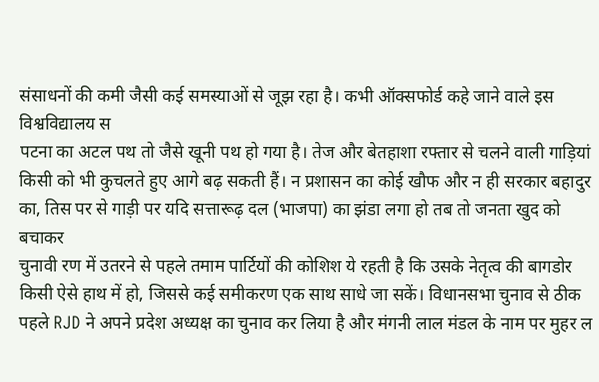संसाधनों की कमी जैसी कई समस्याओं से जूझ रहा है। कभी ऑक्सफोर्ड कहे जाने वाले इस विश्वविद्यालय स
पटना का अटल पथ तो जैसे खूनी पथ हो गया है। तेज और बेतहाशा रफ्तार से चलने वाली गाड़ियां किसी को भी कुचलते हुए आगे बढ़ सकती हैं। न प्रशासन का कोई खौफ और न ही सरकार बहादुर का, तिस पर से गाड़ी पर यदि सत्तारूढ़ दल (भाजपा) का झंडा लगा हो तब तो जनता खुद को बचाकर
चुनावी रण में उतरने से पहले तमाम पार्टियों की कोशिश ये रहती है कि उसके नेतृत्व की बागडोर किसी ऐसे हाथ में हो, जिससे कई समीकरण एक साथ साधे जा सकें। विधानसभा चुनाव से ठीक पहले RJD ने अपने प्रदेश अध्यक्ष का चुनाव कर लिया है और मंगनी लाल मंडल के नाम पर मुहर ल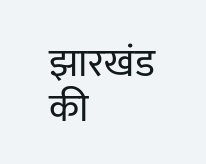झारखंड की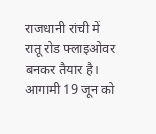राजधानी रांची में रातू रोड फ्लाइओवर बनकर तैयार है। आगामी 19 जून को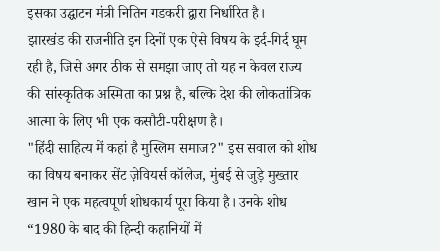इसका उद्घाटन मंत्री नितिन गडकरी द्वारा निर्धारित है।
झारखंड की राजनीति इन दिनों एक ऐसे विषय के इर्द-गिर्द घूम रही है, जिसे अगर ठीक से समझा जाए तो यह न केवल राज्य की सांस्कृतिक अस्मिता का प्रश्न है, बल्कि देश की लोकतांत्रिक आत्मा के लिए भी एक कसौटी-परीक्षण है।
"हिंदी साहित्य में कहां है मुस्लिम समाज?" इस सवाल को शोध का विषय बनाकर सेंट ज़ेवियर्स कॉलेज, मुंबई से जुड़े मुख्तार खान ने एक महत्वपूर्ण शोधकार्य पूरा किया है। उनके शोध “1980 के बाद की हिन्दी कहानियों में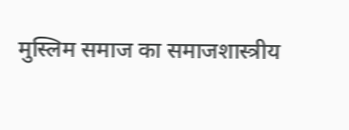मुस्लिम समाज का समाजशास्त्रीय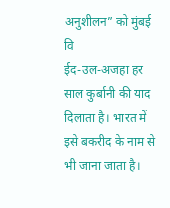अनुशीलन” को मुंबई वि
ईद-उल-अजहा हर साल कुर्बानी की याद दिलाता है। भारत में इसे बकरीद के नाम से भी जाना जाता है।